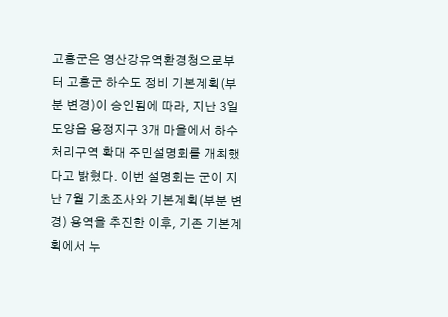고흥군은 영산강유역환경청으로부터 고흥군 하수도 정비 기본계획(부분 변경)이 승인됨에 따라, 지난 3일 도양읍 용정지구 3개 마을에서 하수처리구역 확대 주민설명회를 개최했다고 밝혔다. 이번 설명회는 군이 지난 7월 기초조사와 기본계획(부분 변경) 용역을 추진한 이후, 기존 기본계획에서 누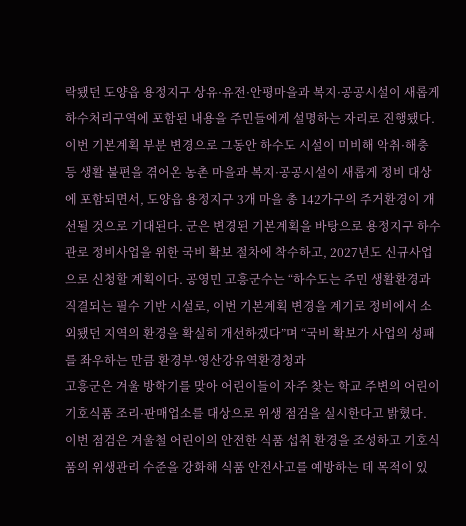락됐던 도양읍 용정지구 상유·유전·안평마을과 복지·공공시설이 새롭게 하수처리구역에 포함된 내용을 주민들에게 설명하는 자리로 진행됐다. 이번 기본계획 부분 변경으로 그동안 하수도 시설이 미비해 악취·해충 등 생활 불편을 겪어온 농촌 마을과 복지·공공시설이 새롭게 정비 대상에 포함되면서, 도양읍 용정지구 3개 마을 총 142가구의 주거환경이 개선될 것으로 기대된다. 군은 변경된 기본계획을 바탕으로 용정지구 하수관로 정비사업을 위한 국비 확보 절차에 착수하고, 2027년도 신규사업으로 신청할 계획이다. 공영민 고흥군수는 “하수도는 주민 생활환경과 직결되는 필수 기반 시설로, 이번 기본계획 변경을 계기로 정비에서 소외됐던 지역의 환경을 확실히 개선하겠다”며 “국비 확보가 사업의 성패를 좌우하는 만큼 환경부·영산강유역환경청과
고흥군은 겨울 방학기를 맞아 어린이들이 자주 찾는 학교 주변의 어린이 기호식품 조리·판매업소를 대상으로 위생 점검을 실시한다고 밝혔다. 이번 점검은 겨울철 어린이의 안전한 식품 섭취 환경을 조성하고 기호식품의 위생관리 수준을 강화해 식품 안전사고를 예방하는 데 목적이 있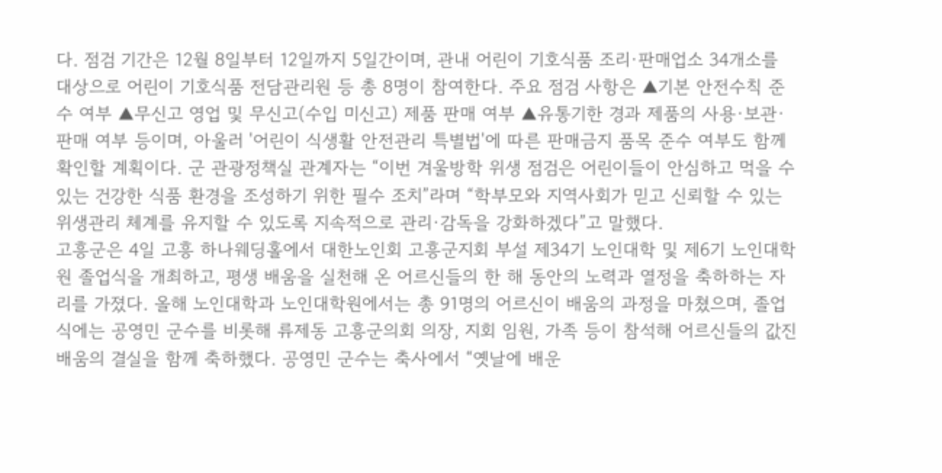다. 점검 기간은 12월 8일부터 12일까지 5일간이며, 관내 어린이 기호식품 조리·판매업소 34개소를 대상으로 어린이 기호식품 전담관리원 등 총 8명이 참여한다. 주요 점검 사항은 ▲기본 안전수칙 준수 여부 ▲무신고 영업 및 무신고(수입 미신고) 제품 판매 여부 ▲유통기한 경과 제품의 사용·보관·판매 여부 등이며, 아울러 '어린이 식생활 안전관리 특별법'에 따른 판매금지 품목 준수 여부도 함께 확인할 계획이다. 군 관광정책실 관계자는 “이번 겨울방학 위생 점검은 어린이들이 안심하고 먹을 수 있는 건강한 식품 환경을 조성하기 위한 필수 조치”라며 “학부모와 지역사회가 믿고 신뢰할 수 있는 위생관리 체계를 유지할 수 있도록 지속적으로 관리·감독을 강화하겠다”고 말했다.
고흥군은 4일 고흥 하나웨딩홀에서 대한노인회 고흥군지회 부설 제34기 노인대학 및 제6기 노인대학원 졸업식을 개최하고, 평생 배움을 실천해 온 어르신들의 한 해 동안의 노력과 열정을 축하하는 자리를 가졌다. 올해 노인대학과 노인대학원에서는 총 91명의 어르신이 배움의 과정을 마쳤으며, 졸업식에는 공영민 군수를 비롯해 류제동 고흥군의회 의장, 지회 임원, 가족 등이 참석해 어르신들의 값진 배움의 결실을 함께 축하했다. 공영민 군수는 축사에서 “옛날에 배운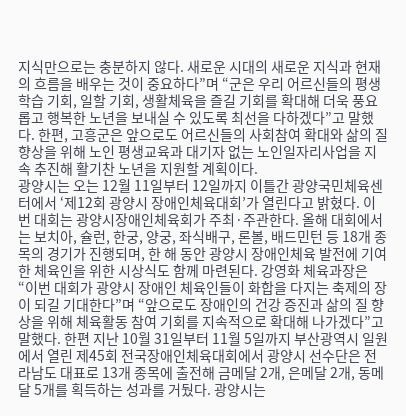지식만으로는 충분하지 않다. 새로운 시대의 새로운 지식과 현재의 흐름을 배우는 것이 중요하다”며 “군은 우리 어르신들의 평생학습 기회, 일할 기회, 생활체육을 즐길 기회를 확대해 더욱 풍요롭고 행복한 노년을 보내실 수 있도록 최선을 다하겠다”고 말했다. 한편, 고흥군은 앞으로도 어르신들의 사회참여 확대와 삶의 질 향상을 위해 노인 평생교육과 대기자 없는 노인일자리사업을 지속 추진해 활기찬 노년을 지원할 계획이다.
광양시는 오는 12월 11일부터 12일까지 이틀간 광양국민체육센터에서 ‘제12회 광양시 장애인체육대회’가 열린다고 밝혔다. 이번 대회는 광양시장애인체육회가 주최·주관한다. 올해 대회에서는 보치아, 슐런, 한궁, 양궁, 좌식배구, 론볼, 배드민턴 등 18개 종목의 경기가 진행되며, 한 해 동안 광양시 장애인체육 발전에 기여한 체육인을 위한 시상식도 함께 마련된다. 강영화 체육과장은 “이번 대회가 광양시 장애인 체육인들이 화합을 다지는 축제의 장이 되길 기대한다”며 “앞으로도 장애인의 건강 증진과 삶의 질 향상을 위해 체육활동 참여 기회를 지속적으로 확대해 나가겠다”고 말했다. 한편 지난 10월 31일부터 11월 5일까지 부산광역시 일원에서 열린 제45회 전국장애인체육대회에서 광양시 선수단은 전라남도 대표로 13개 종목에 출전해 금메달 2개, 은메달 2개, 동메달 5개를 획득하는 성과를 거뒀다. 광양시는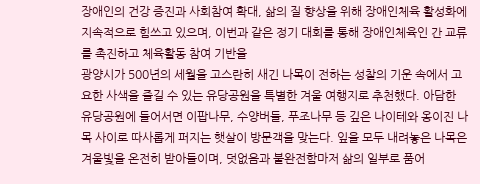장애인의 건강 증진과 사회참여 확대, 삶의 질 향상을 위해 장애인체육 활성화에 지속적으로 힘쓰고 있으며, 이번과 같은 정기 대회를 통해 장애인체육인 간 교류를 촉진하고 체육활동 참여 기반을
광양시가 500년의 세월을 고스란히 새긴 나목이 전하는 성찰의 기운 속에서 고요한 사색을 즐길 수 있는 유당공원을 특별한 겨울 여행지로 추천했다. 아담한 유당공원에 들어서면 이팝나무, 수양버들, 푸조나무 등 깊은 나이테와 옹이진 나목 사이로 따사롭게 퍼지는 햇살이 방문객을 맞는다. 잎을 모두 내려놓은 나목은 겨울빛을 온전히 받아들이며, 덧없음과 불완전함마저 삶의 일부로 품어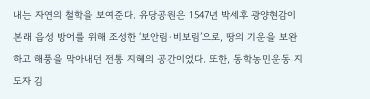내는 자연의 철학을 보여준다. 유당공원은 1547년 박세후 광양현감이 본래 읍성 방어를 위해 조성한 ‘보안림·비보림’으로, 땅의 기운을 보완하고 해풍을 막아내던 전통 지혜의 공간이었다. 또한, 동학농민운동 지도자 김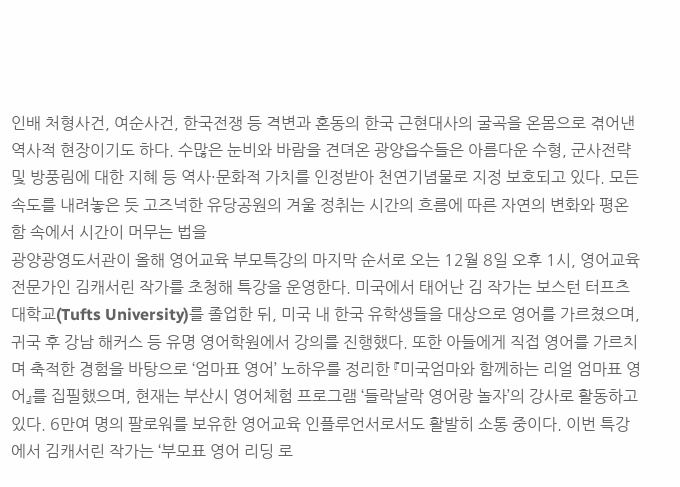인배 처형사건, 여순사건, 한국전쟁 등 격변과 혼동의 한국 근현대사의 굴곡을 온몸으로 겪어낸 역사적 현장이기도 하다. 수많은 눈비와 바람을 견뎌온 광양읍수들은 아름다운 수형, 군사전략 및 방풍림에 대한 지혜 등 역사·문화적 가치를 인정받아 천연기념물로 지정 보호되고 있다. 모든 속도를 내려놓은 듯 고즈넉한 유당공원의 겨울 정취는 시간의 흐름에 따른 자연의 변화와 평온함 속에서 시간이 머무는 법을
광양광영도서관이 올해 영어교육 부모특강의 마지막 순서로 오는 12월 8일 오후 1시, 영어교육 전문가인 김캐서린 작가를 초청해 특강을 운영한다. 미국에서 태어난 김 작가는 보스턴 터프츠대학교(Tufts University)를 졸업한 뒤, 미국 내 한국 유학생들을 대상으로 영어를 가르쳤으며, 귀국 후 강남 해커스 등 유명 영어학원에서 강의를 진행했다. 또한 아들에게 직접 영어를 가르치며 축적한 경험을 바탕으로 ‘엄마표 영어’ 노하우를 정리한 『미국엄마와 함께하는 리얼 엄마표 영어』를 집필했으며, 현재는 부산시 영어체험 프로그램 ‘들락날락 영어랑 놀자’의 강사로 활동하고 있다. 6만여 명의 팔로워를 보유한 영어교육 인플루언서로서도 활발히 소통 중이다. 이번 특강에서 김캐서린 작가는 ‘부모표 영어 리딩 로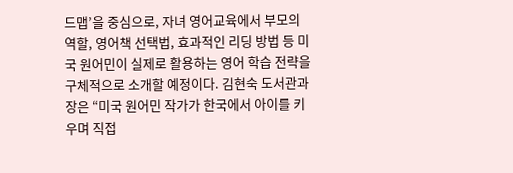드맵’을 중심으로, 자녀 영어교육에서 부모의 역할, 영어책 선택법, 효과적인 리딩 방법 등 미국 원어민이 실제로 활용하는 영어 학습 전략을 구체적으로 소개할 예정이다. 김현숙 도서관과장은 “미국 원어민 작가가 한국에서 아이를 키우며 직접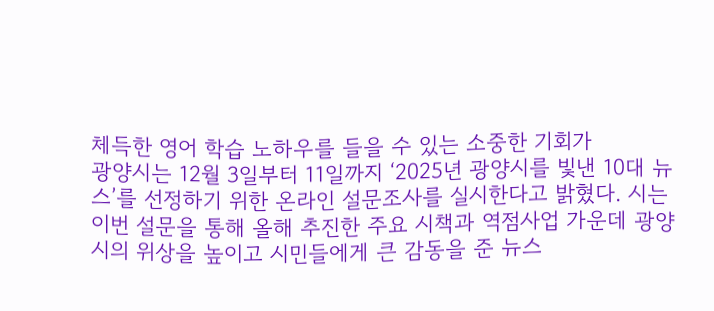체득한 영어 학습 노하우를 들을 수 있는 소중한 기회가
광양시는 12월 3일부터 11일까지 ‘2025년 광양시를 빛낸 10대 뉴스’를 선정하기 위한 온라인 설문조사를 실시한다고 밝혔다. 시는 이번 설문을 통해 올해 추진한 주요 시책과 역점사업 가운데 광양시의 위상을 높이고 시민들에게 큰 감동을 준 뉴스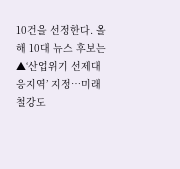10건을 선정한다. 올해 10대 뉴스 후보는 ▲‘산업위기 선제대응지역’ 지정…미래 철강도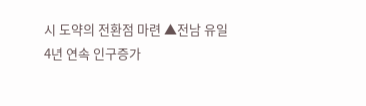시 도약의 전환점 마련 ▲전남 유일 4년 연속 인구증가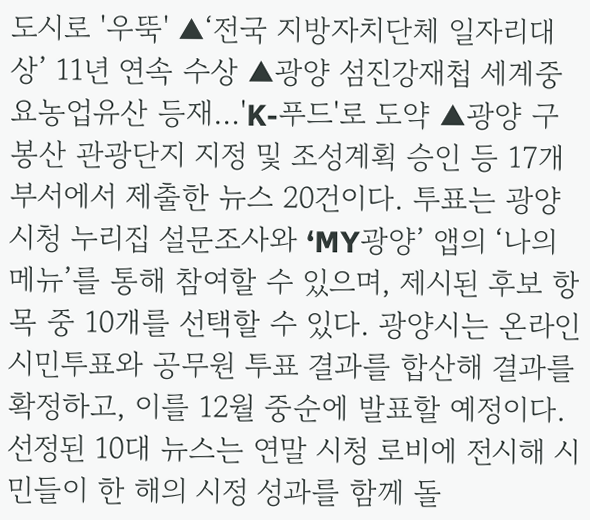도시로 '우뚝' ▲‘전국 지방자치단체 일자리대상’ 11년 연속 수상 ▲광양 섬진강재첩 세계중요농업유산 등재…'K-푸드'로 도약 ▲광양 구봉산 관광단지 지정 및 조성계획 승인 등 17개 부서에서 제출한 뉴스 20건이다. 투표는 광양시청 누리집 설문조사와 ‘MY광양’ 앱의 ‘나의 메뉴’를 통해 참여할 수 있으며, 제시된 후보 항목 중 10개를 선택할 수 있다. 광양시는 온라인 시민투표와 공무원 투표 결과를 합산해 결과를 확정하고, 이를 12월 중순에 발표할 예정이다. 선정된 10대 뉴스는 연말 시청 로비에 전시해 시민들이 한 해의 시정 성과를 함께 돌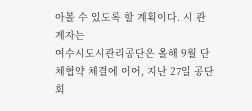아볼 수 있도록 할 계획이다. 시 관계자는
여수시도시관리공단은 올해 9월 단체협약 체결에 이어, 지난 27일 공단 회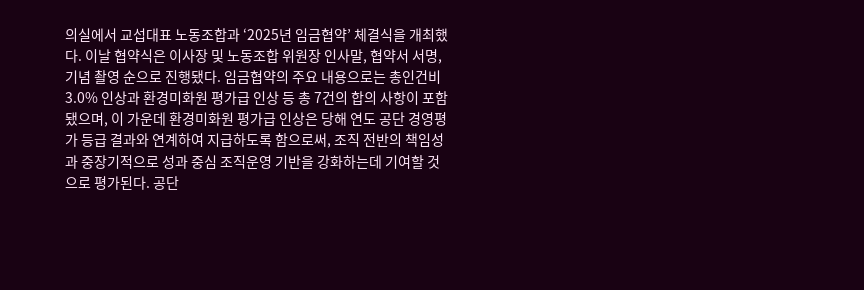의실에서 교섭대표 노동조합과 ‘2025년 임금협약’ 체결식을 개최했다. 이날 협약식은 이사장 및 노동조합 위원장 인사말, 협약서 서명, 기념 촬영 순으로 진행됐다. 임금협약의 주요 내용으로는 총인건비 3.0% 인상과 환경미화원 평가급 인상 등 총 7건의 합의 사항이 포함됐으며, 이 가운데 환경미화원 평가급 인상은 당해 연도 공단 경영평가 등급 결과와 연계하여 지급하도록 함으로써, 조직 전반의 책임성과 중장기적으로 성과 중심 조직운영 기반을 강화하는데 기여할 것으로 평가된다. 공단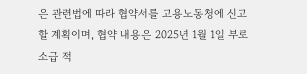은 관련법에 따라 협약서를 고용노동청에 신고할 계획이며, 협약 내용은 2025년 1월 1일 부로 소급 적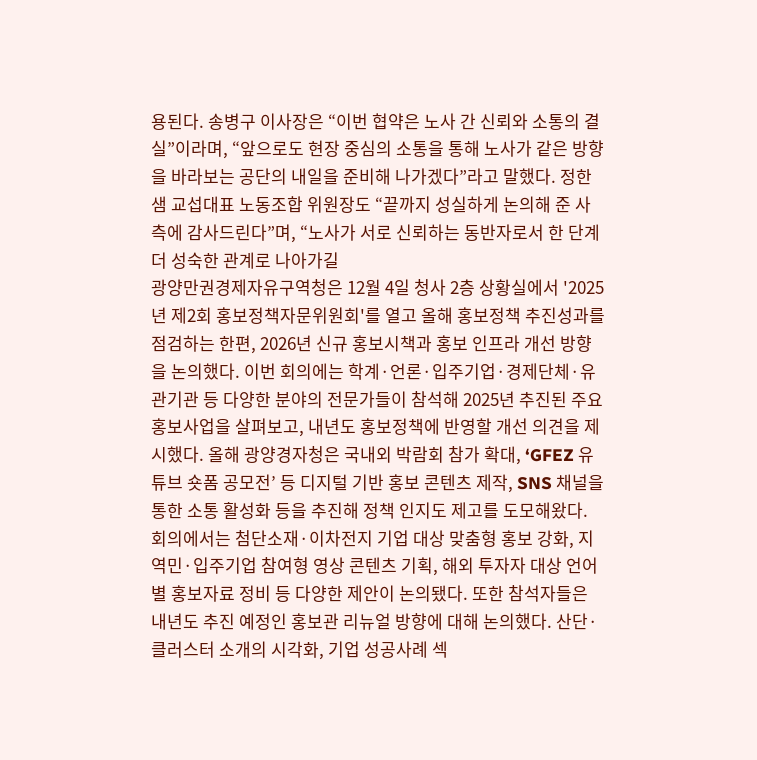용된다. 송병구 이사장은 “이번 협약은 노사 간 신뢰와 소통의 결실”이라며, “앞으로도 현장 중심의 소통을 통해 노사가 같은 방향을 바라보는 공단의 내일을 준비해 나가겠다”라고 말했다. 정한샘 교섭대표 노동조합 위원장도 “끝까지 성실하게 논의해 준 사측에 감사드린다”며, “노사가 서로 신뢰하는 동반자로서 한 단계 더 성숙한 관계로 나아가길
광양만권경제자유구역청은 12월 4일 청사 2층 상황실에서 '2025년 제2회 홍보정책자문위원회'를 열고 올해 홍보정책 추진성과를 점검하는 한편, 2026년 신규 홍보시책과 홍보 인프라 개선 방향을 논의했다. 이번 회의에는 학계·언론·입주기업·경제단체·유관기관 등 다양한 분야의 전문가들이 참석해 2025년 추진된 주요 홍보사업을 살펴보고, 내년도 홍보정책에 반영할 개선 의견을 제시했다. 올해 광양경자청은 국내외 박람회 참가 확대, ‘GFEZ 유튜브 숏폼 공모전’ 등 디지털 기반 홍보 콘텐츠 제작, SNS 채널을 통한 소통 활성화 등을 추진해 정책 인지도 제고를 도모해왔다. 회의에서는 첨단소재·이차전지 기업 대상 맞춤형 홍보 강화, 지역민·입주기업 참여형 영상 콘텐츠 기획, 해외 투자자 대상 언어별 홍보자료 정비 등 다양한 제안이 논의됐다. 또한 참석자들은 내년도 추진 예정인 홍보관 리뉴얼 방향에 대해 논의했다. 산단·클러스터 소개의 시각화, 기업 성공사례 섹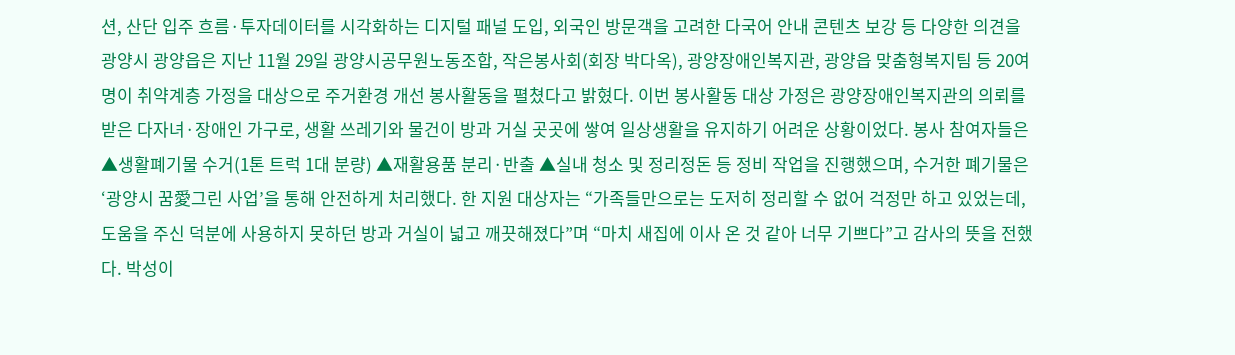션, 산단 입주 흐름·투자데이터를 시각화하는 디지털 패널 도입, 외국인 방문객을 고려한 다국어 안내 콘텐츠 보강 등 다양한 의견을
광양시 광양읍은 지난 11월 29일 광양시공무원노동조합, 작은봉사회(회장 박다옥), 광양장애인복지관, 광양읍 맞춤형복지팀 등 20여 명이 취약계층 가정을 대상으로 주거환경 개선 봉사활동을 펼쳤다고 밝혔다. 이번 봉사활동 대상 가정은 광양장애인복지관의 의뢰를 받은 다자녀·장애인 가구로, 생활 쓰레기와 물건이 방과 거실 곳곳에 쌓여 일상생활을 유지하기 어려운 상황이었다. 봉사 참여자들은 ▲생활폐기물 수거(1톤 트럭 1대 분량) ▲재활용품 분리·반출 ▲실내 청소 및 정리정돈 등 정비 작업을 진행했으며, 수거한 폐기물은 ‘광양시 꿈愛그린 사업’을 통해 안전하게 처리했다. 한 지원 대상자는 “가족들만으로는 도저히 정리할 수 없어 걱정만 하고 있었는데, 도움을 주신 덕분에 사용하지 못하던 방과 거실이 넓고 깨끗해졌다”며 “마치 새집에 이사 온 것 같아 너무 기쁘다”고 감사의 뜻을 전했다. 박성이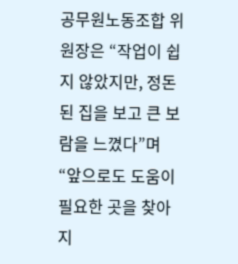공무원노동조합 위원장은 “작업이 쉽지 않았지만, 정돈된 집을 보고 큰 보람을 느꼈다”며 “앞으로도 도움이 필요한 곳을 찾아 지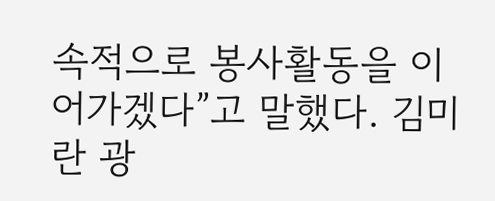속적으로 봉사활동을 이어가겠다”고 말했다. 김미란 광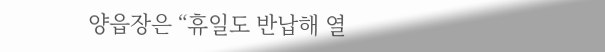양읍장은 “휴일도 반납해 열